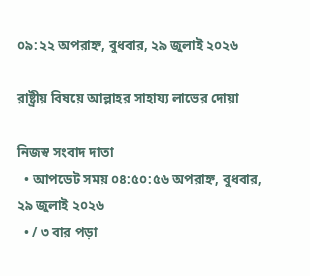০৯:২২ অপরাহ্ন, বুধবার, ২৯ জুলাই ২০২৬

রাষ্ট্রীয় বিষয়ে আল্লাহর সাহায্য লাভের দোয়া

নিজস্ব সংবাদ দাতা
  • আপডেট সময় ০৪:৫০:৫৬ অপরাহ্ন, বুধবার, ২৯ জুলাই ২০২৬
  • / ৩ বার পড়া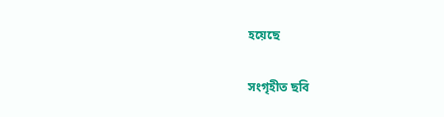হয়েছে

সংগৃহীত ছবি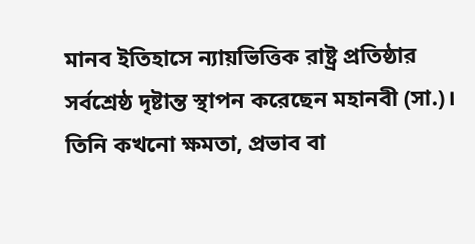মানব ইতিহাসে ন্যায়ভিত্তিক রাষ্ট্র প্রতিষ্ঠার সর্বশ্রেষ্ঠ দৃষ্টান্ত স্থাপন করেছেন মহানবী (সা.)। তিনি কখনো ক্ষমতা, প্রভাব বা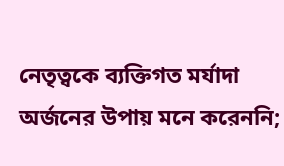নেতৃত্বকে ব্যক্তিগত মর্যাদা অর্জনের উপায় মনে করেননি;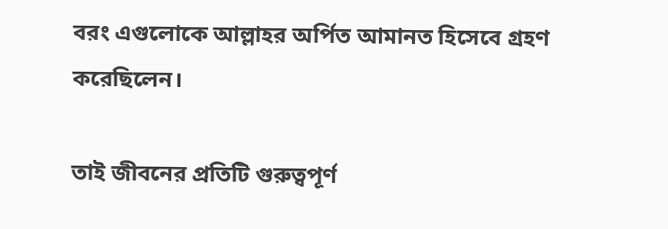বরং এগুলোকে আল্লাহর অর্পিত আমানত হিসেবে গ্রহণ করেছিলেন।

তাই জীবনের প্রতিটি গুরুত্বপূর্ণ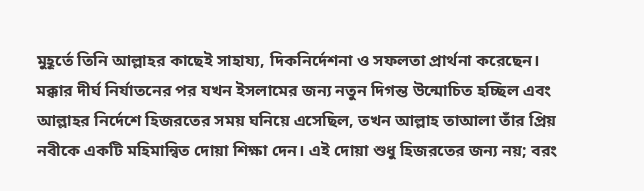মুহূর্তে তিনি আল্লাহর কাছেই সাহায্য, দিকনির্দেশনা ও সফলতা প্রার্থনা করেছেন।
মক্কার দীর্ঘ নির্যাতনের পর যখন ইসলামের জন্য নতুন দিগন্ত উন্মোচিত হচ্ছিল এবং আল্লাহর নির্দেশে হিজরতের সময় ঘনিয়ে এসেছিল, তখন আল্লাহ তাআলা তাঁর প্রিয় নবীকে একটি মহিমান্বিত দোয়া শিক্ষা দেন। এই দোয়া শুধু হিজরতের জন্য নয়; বরং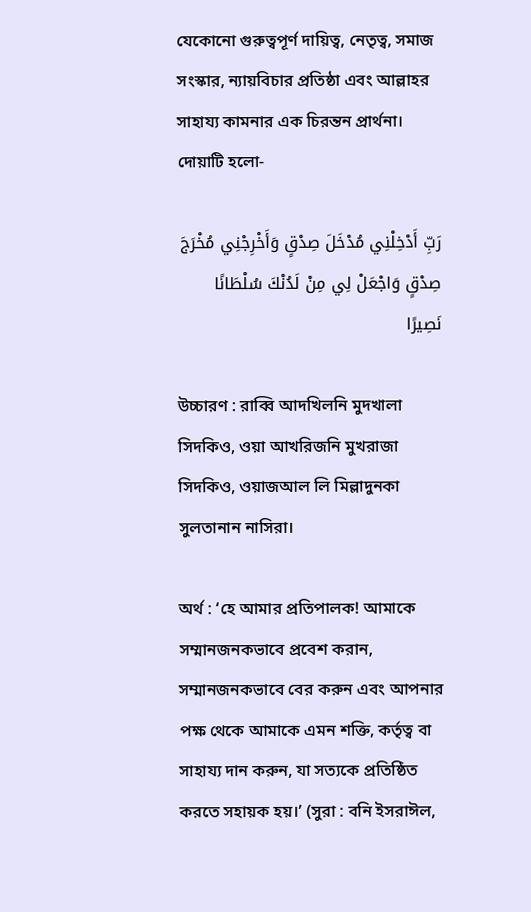যেকোনো গুরুত্বপূর্ণ দায়িত্ব, নেতৃত্ব, সমাজ সংস্কার, ন্যায়বিচার প্রতিষ্ঠা এবং আল্লাহর সাহায্য কামনার এক চিরন্তন প্রার্থনা। দোয়াটি হলো-

رَبِّ أَدْخِلْنِي مُدْخَلَ صِدْقٍ وَأَخْرِجْنِي مُخْرَجَ صِدْقٍ وَاجْعَلْ لِي مِنْ لَدُنْكَ سُلْطَانًا نَصِيرًا

উচ্চারণ : রাব্বি আদখিলনি মুদখালা সিদকিও, ওয়া আখরিজনি মুখরাজা সিদকিও, ওয়াজআল লি মিল্লাদুনকা সুলতানান নাসিরা।

অর্থ : ‘হে আমার প্রতিপালক! আমাকে সম্মানজনকভাবে প্রবেশ করান, সম্মানজনকভাবে বের করুন এবং আপনার পক্ষ থেকে আমাকে এমন শক্তি, কর্তৃত্ব বা সাহায্য দান করুন, যা সত্যকে প্রতিষ্ঠিত করতে সহায়ক হয়।’ (সুরা : বনি ইসরাঈল,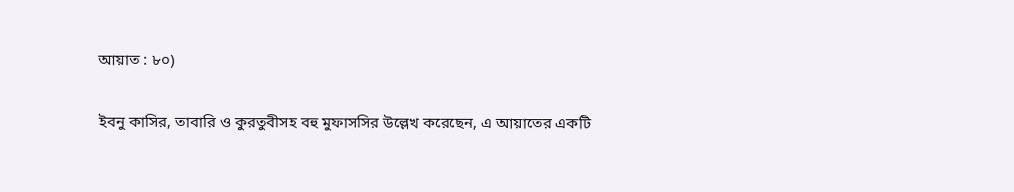আয়াত : ৮০)

ইবনু কাসির, তাবারি ও কুরতুবীসহ বহু মুফাসসির উল্লেখ করেছেন, এ আয়াতের একটি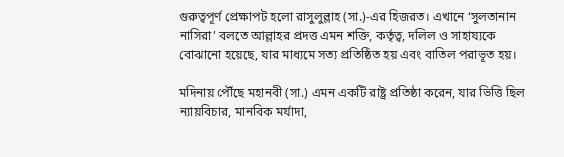গুরুত্বপূর্ণ প্রেক্ষাপট হলো রাসুলুল্লাহ (সা.)-এর হিজরত। এখানে ‘সুলতানান নাসিরা’ বলতে আল্লাহর প্রদত্ত এমন শক্তি, কর্তৃত্ব, দলিল ও সাহায্যকে বোঝানো হয়েছে, যার মাধ্যমে সত্য প্রতিষ্ঠিত হয় এবং বাতিল পরাভূত হয়।

মদিনায় পৌঁছে মহানবী (সা.) এমন একটি রাষ্ট্র প্রতিষ্ঠা করেন, যার ভিত্তি ছিল ন্যায়বিচার, মানবিক মর্যাদা,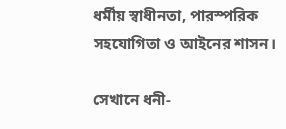ধর্মীয় স্বাধীনতা, পারস্পরিক সহযোগিতা ও আইনের শাসন।

সেখানে ধনী-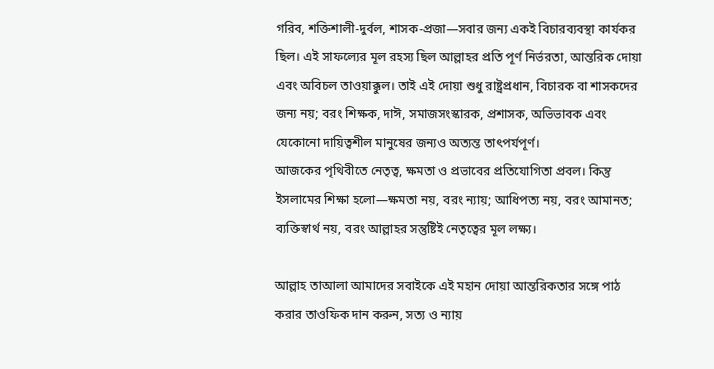গরিব, শক্তিশালী-দুর্বল, শাসক-প্রজা—সবার জন্য একই বিচারব্যবস্থা কার্যকর ছিল। এই সাফল্যের মূল রহস্য ছিল আল্লাহর প্রতি পূর্ণ নির্ভরতা, আন্তরিক দোয়া এবং অবিচল তাওয়াক্কুল। তাই এই দোয়া শুধু রাষ্ট্রপ্রধান, বিচারক বা শাসকদের জন্য নয়; বরং শিক্ষক, দাঈ, সমাজসংস্কারক, প্রশাসক, অভিভাবক এবং যেকোনো দায়িত্বশীল মানুষের জন্যও অত্যন্ত তাৎপর্যপূর্ণ।
আজকের পৃথিবীতে নেতৃত্ব, ক্ষমতা ও প্রভাবের প্রতিযোগিতা প্রবল। কিন্তু ইসলামের শিক্ষা হলো—ক্ষমতা নয়, বরং ন্যায়; আধিপত্য নয়, বরং আমানত; ব্যক্তিস্বার্থ নয়, বরং আল্লাহর সন্তুষ্টিই নেতৃত্বের মূল লক্ষ্য।

আল্লাহ তাআলা আমাদের সবাইকে এই মহান দোয়া আন্তরিকতার সঙ্গে পাঠ করার তাওফিক দান করুন, সত্য ও ন্যায়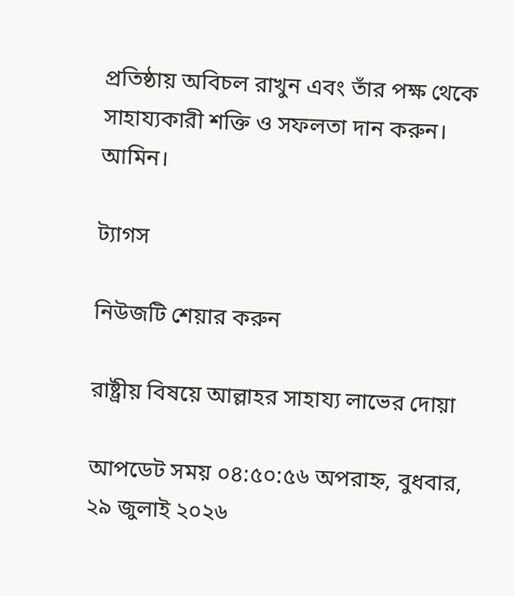প্রতিষ্ঠায় অবিচল রাখুন এবং তাঁর পক্ষ থেকে সাহায্যকারী শক্তি ও সফলতা দান করুন। আমিন।

ট্যাগস

নিউজটি শেয়ার করুন

রাষ্ট্রীয় বিষয়ে আল্লাহর সাহায্য লাভের দোয়া

আপডেট সময় ০৪:৫০:৫৬ অপরাহ্ন, বুধবার, ২৯ জুলাই ২০২৬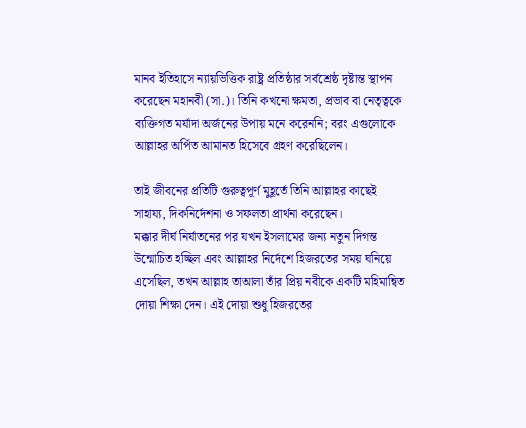মানব ইতিহাসে ন্যায়ভিত্তিক রাষ্ট্র প্রতিষ্ঠার সর্বশ্রেষ্ঠ দৃষ্টান্ত স্থাপন করেছেন মহানবী (সা.)। তিনি কখনো ক্ষমতা, প্রভাব বা নেতৃত্বকে ব্যক্তিগত মর্যাদা অর্জনের উপায় মনে করেননি; বরং এগুলোকে আল্লাহর অর্পিত আমানত হিসেবে গ্রহণ করেছিলেন।

তাই জীবনের প্রতিটি গুরুত্বপূর্ণ মুহূর্তে তিনি আল্লাহর কাছেই সাহায্য, দিকনির্দেশনা ও সফলতা প্রার্থনা করেছেন।
মক্কার দীর্ঘ নির্যাতনের পর যখন ইসলামের জন্য নতুন দিগন্ত উন্মোচিত হচ্ছিল এবং আল্লাহর নির্দেশে হিজরতের সময় ঘনিয়ে এসেছিল, তখন আল্লাহ তাআলা তাঁর প্রিয় নবীকে একটি মহিমান্বিত দোয়া শিক্ষা দেন। এই দোয়া শুধু হিজরতের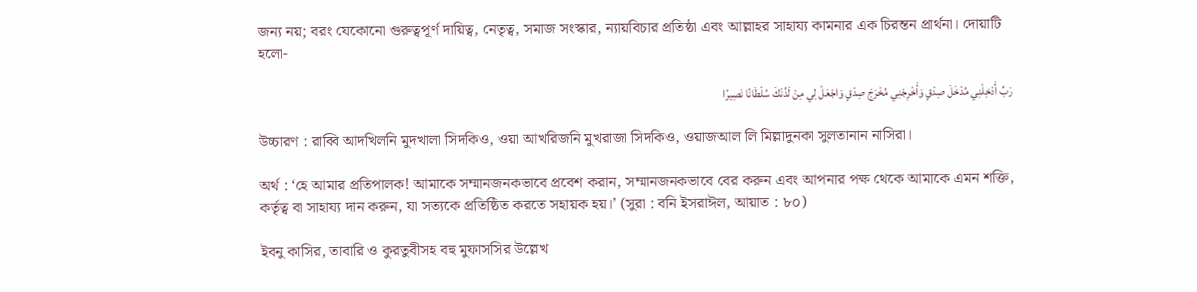জন্য নয়; বরং যেকোনো গুরুত্বপূর্ণ দায়িত্ব, নেতৃত্ব, সমাজ সংস্কার, ন্যায়বিচার প্রতিষ্ঠা এবং আল্লাহর সাহায্য কামনার এক চিরন্তন প্রার্থনা। দোয়াটি হলো-

رَبِّ أَدْخِلْنِي مُدْخَلَ صِدْقٍ وَأَخْرِجْنِي مُخْرَجَ صِدْقٍ وَاجْعَلْ لِي مِنْ لَدُنْكَ سُلْطَانًا نَصِيرًا

উচ্চারণ : রাব্বি আদখিলনি মুদখালা সিদকিও, ওয়া আখরিজনি মুখরাজা সিদকিও, ওয়াজআল লি মিল্লাদুনকা সুলতানান নাসিরা।

অর্থ : ‘হে আমার প্রতিপালক! আমাকে সম্মানজনকভাবে প্রবেশ করান, সম্মানজনকভাবে বের করুন এবং আপনার পক্ষ থেকে আমাকে এমন শক্তি, কর্তৃত্ব বা সাহায্য দান করুন, যা সত্যকে প্রতিষ্ঠিত করতে সহায়ক হয়।’ (সুরা : বনি ইসরাঈল, আয়াত : ৮০)

ইবনু কাসির, তাবারি ও কুরতুবীসহ বহু মুফাসসির উল্লেখ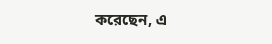করেছেন, এ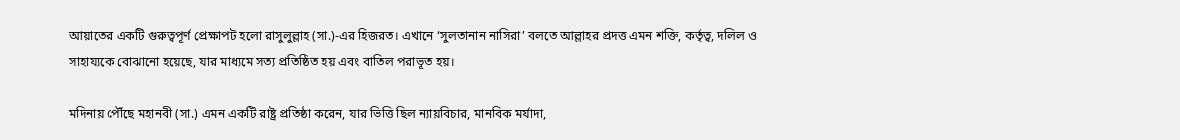আয়াতের একটি গুরুত্বপূর্ণ প্রেক্ষাপট হলো রাসুলুল্লাহ (সা.)-এর হিজরত। এখানে ‘সুলতানান নাসিরা’ বলতে আল্লাহর প্রদত্ত এমন শক্তি, কর্তৃত্ব, দলিল ও সাহায্যকে বোঝানো হয়েছে, যার মাধ্যমে সত্য প্রতিষ্ঠিত হয় এবং বাতিল পরাভূত হয়।

মদিনায় পৌঁছে মহানবী (সা.) এমন একটি রাষ্ট্র প্রতিষ্ঠা করেন, যার ভিত্তি ছিল ন্যায়বিচার, মানবিক মর্যাদা,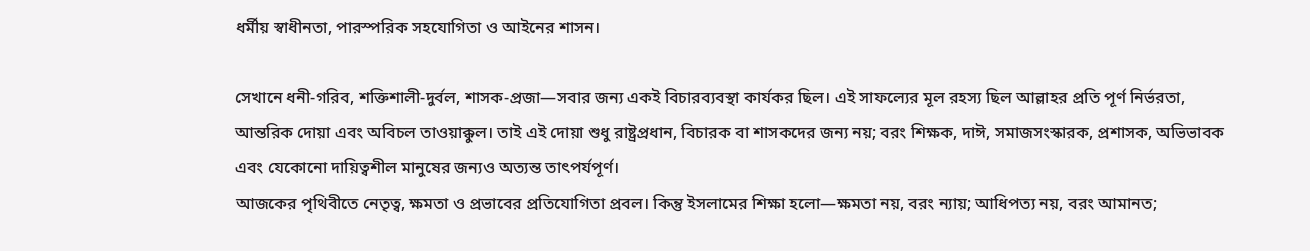ধর্মীয় স্বাধীনতা, পারস্পরিক সহযোগিতা ও আইনের শাসন।

সেখানে ধনী-গরিব, শক্তিশালী-দুর্বল, শাসক-প্রজা—সবার জন্য একই বিচারব্যবস্থা কার্যকর ছিল। এই সাফল্যের মূল রহস্য ছিল আল্লাহর প্রতি পূর্ণ নির্ভরতা, আন্তরিক দোয়া এবং অবিচল তাওয়াক্কুল। তাই এই দোয়া শুধু রাষ্ট্রপ্রধান, বিচারক বা শাসকদের জন্য নয়; বরং শিক্ষক, দাঈ, সমাজসংস্কারক, প্রশাসক, অভিভাবক এবং যেকোনো দায়িত্বশীল মানুষের জন্যও অত্যন্ত তাৎপর্যপূর্ণ।
আজকের পৃথিবীতে নেতৃত্ব, ক্ষমতা ও প্রভাবের প্রতিযোগিতা প্রবল। কিন্তু ইসলামের শিক্ষা হলো—ক্ষমতা নয়, বরং ন্যায়; আধিপত্য নয়, বরং আমানত;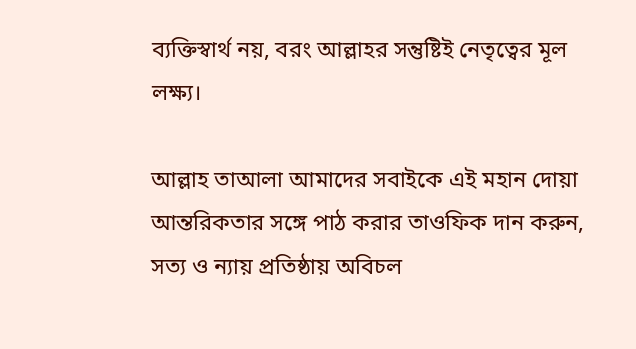ব্যক্তিস্বার্থ নয়, বরং আল্লাহর সন্তুষ্টিই নেতৃত্বের মূল লক্ষ্য।

আল্লাহ তাআলা আমাদের সবাইকে এই মহান দোয়া আন্তরিকতার সঙ্গে পাঠ করার তাওফিক দান করুন, সত্য ও ন্যায় প্রতিষ্ঠায় অবিচল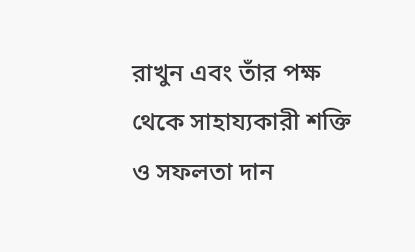রাখুন এবং তাঁর পক্ষ থেকে সাহায্যকারী শক্তি ও সফলতা দান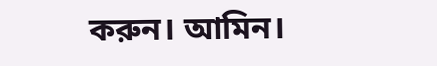করুন। আমিন।